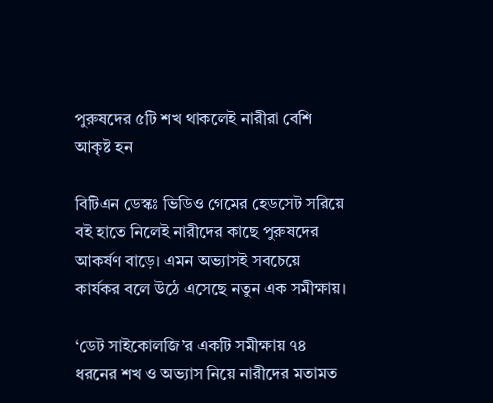পুরুষদের ৫টি শখ থাকলেই নারীরা বেশি আকৃষ্ট হন

বিটিএন ডেস্কঃ ভিডিও গেমের হেডসেট সরিয়ে বই হাতে নিলেই নারীদের কাছে পুরুষদের আকর্ষণ বাড়ে। এমন অভ্যাসই সবচেয়ে কার্যকর বলে উঠে এসেছে নতুন এক সমীক্ষায়।

‘ডেট সাইকোলজি’র একটি সমীক্ষায় ৭৪ ধরনের শখ ও অভ্যাস নিয়ে নারীদের মতামত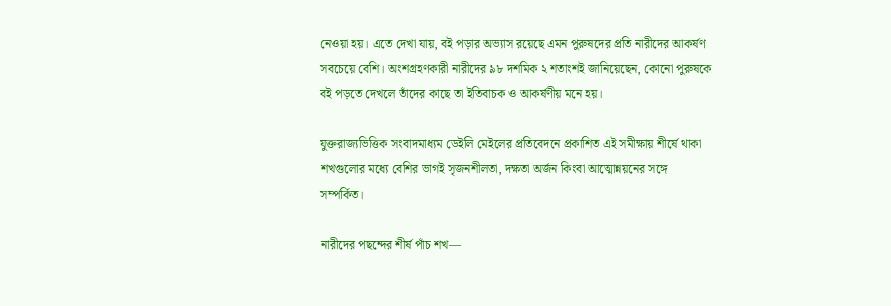নেওয়া হয়। এতে দেখা যায়, বই পড়ার অভ্যাস রয়েছে এমন পুরুষদের প্রতি নারীদের আকর্ষণ সবচেয়ে বেশি। অংশগ্রহণকারী নারীদের ৯৮ দশমিক ২ শতাংশই জানিয়েছেন, কোনো পুরুষকে বই পড়তে দেখলে তাঁদের কাছে তা ইতিবাচক ও আকর্ষণীয় মনে হয়।

যুক্তরাজ্যভিত্তিক সংবাদমাধ্যম ডেইলি মেইলের প্রতিবেদনে প্রকাশিত এই সমীক্ষায় শীর্ষে থাকা শখগুলোর মধ্যে বেশির ভাগই সৃজনশীলতা, দক্ষতা অর্জন কিংবা আত্মোন্নয়নের সঙ্গে সম্পর্কিত।

নারীদের পছন্দের শীর্ষ পাঁচ শখ—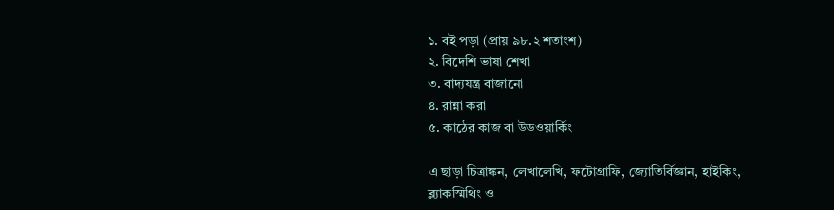১. বই পড়া (প্রায় ৯৮.২ শতাংশ)
২. বিদেশি ভাষা শেখা
৩. বাদ্যযন্ত্র বাজানো
৪. রান্না করা
৫. কাঠের কাজ বা উডওয়ার্কিং

এ ছাড়া চিত্রাঙ্কন, লেখালেখি, ফটোগ্রাফি, জ্যোতির্বিজ্ঞান, হাইকিং, ব্ল্যাকস্মিথিং ও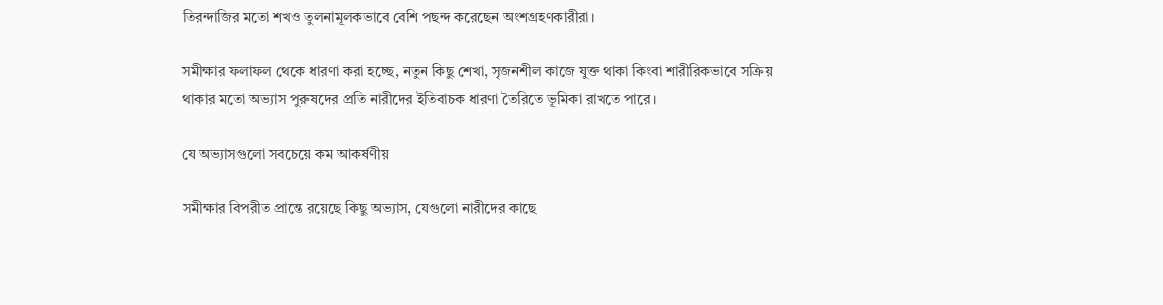তিরন্দাজির মতো শখও তুলনামূলকভাবে বেশি পছন্দ করেছেন অংশগ্রহণকারীরা।

সমীক্ষার ফলাফল থেকে ধারণা করা হচ্ছে, নতুন কিছু শেখা, সৃজনশীল কাজে যুক্ত থাকা কিংবা শারীরিকভাবে সক্রিয় থাকার মতো অভ্যাস পুরুষদের প্রতি নারীদের ইতিবাচক ধারণা তৈরিতে ভূমিকা রাখতে পারে।

যে অভ্যাসগুলো সবচেয়ে কম আকর্ষণীয়

সমীক্ষার বিপরীত প্রান্তে রয়েছে কিছু অভ্যাস, যেগুলো নারীদের কাছে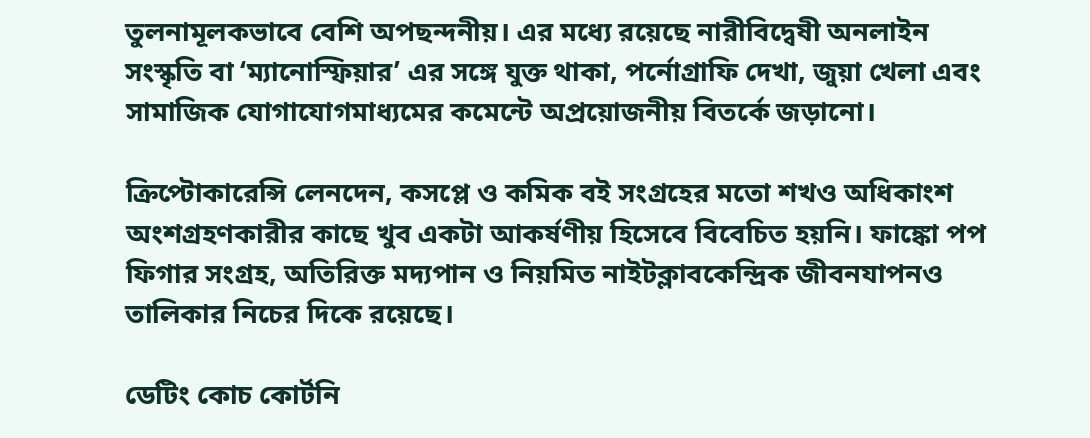তুলনামূলকভাবে বেশি অপছন্দনীয়। এর মধ্যে রয়েছে নারীবিদ্বেষী অনলাইন সংস্কৃতি বা ‘ম্যানোস্ফিয়ার’ এর সঙ্গে যুক্ত থাকা, পর্নোগ্রাফি দেখা, জুয়া খেলা এবং সামাজিক যোগাযোগমাধ্যমের কমেন্টে অপ্রয়োজনীয় বিতর্কে জড়ানো।

ক্রিপ্টোকারেন্সি লেনদেন, কসপ্লে ও কমিক বই সংগ্রহের মতো শখও অধিকাংশ অংশগ্রহণকারীর কাছে খুব একটা আকর্ষণীয় হিসেবে বিবেচিত হয়নি। ফাঙ্কো পপ ফিগার সংগ্রহ, অতিরিক্ত মদ্যপান ও নিয়মিত নাইটক্লাবকেন্দ্রিক জীবনযাপনও তালিকার নিচের দিকে রয়েছে।

ডেটিং কোচ কোর্টনি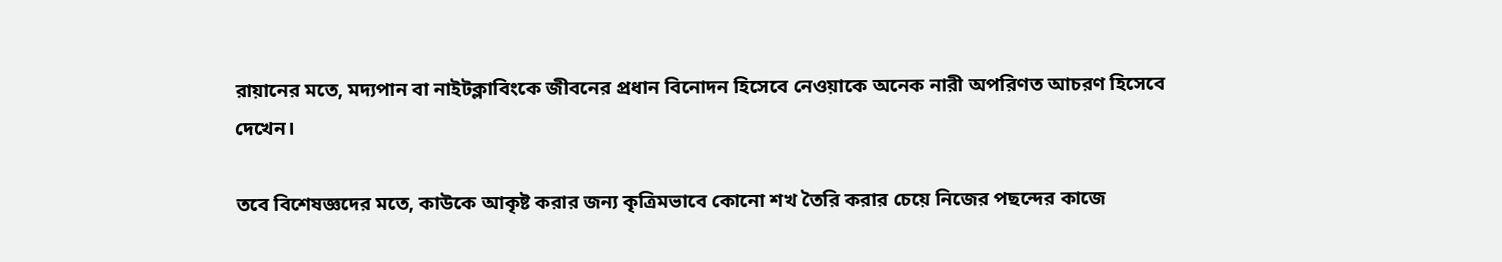রায়ানের মতে, মদ্যপান বা নাইটক্লাবিংকে জীবনের প্রধান বিনোদন হিসেবে নেওয়াকে অনেক নারী অপরিণত আচরণ হিসেবে দেখেন।

তবে বিশেষজ্ঞদের মতে, কাউকে আকৃষ্ট করার জন্য কৃত্রিমভাবে কোনো শখ তৈরি করার চেয়ে নিজের পছন্দের কাজে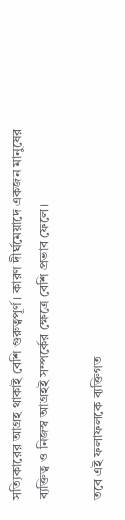সত্যিকারের আগ্রহ থাকাই বেশি গুরুত্বপূর্ণ। কারণ দীর্ঘমেয়াদে একজন মানুষের ব্যক্তিত্ব ও নিজস্ব আগ্রহই সম্পর্কের ক্ষেত্রে বেশি প্রভাব ফেলে।

তবে এই ফলাফলকে ব্যক্তিগত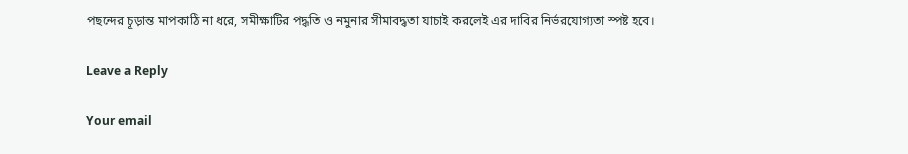পছন্দের চূড়ান্ত মাপকাঠি না ধরে, সমীক্ষাটির পদ্ধতি ও নমুনার সীমাবদ্ধতা যাচাই করলেই এর দাবির নির্ভরযোগ্যতা স্পষ্ট হবে।

Leave a Reply

Your email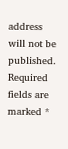address will not be published. Required fields are marked *